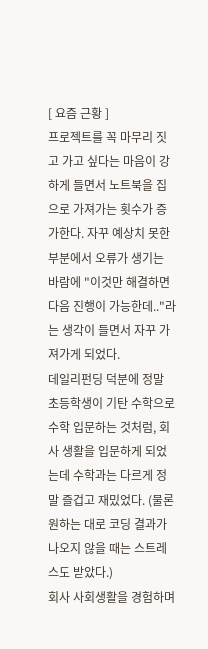[ 요즘 근황 ]
프로젝트를 꼭 마무리 짓고 가고 싶다는 마음이 강하게 들면서 노트북을 집으로 가져가는 횟수가 증가한다. 자꾸 예상치 못한 부분에서 오류가 생기는 바람에 "이것만 해결하면 다음 진행이 가능한데.."라는 생각이 들면서 자꾸 가져가게 되었다.
데일리펀딩 덕분에 정말 초등학생이 기탄 수학으로 수학 입문하는 것처럼, 회사 생활을 입문하게 되었는데 수학과는 다르게 정말 즐겁고 재밌었다. (물론 원하는 대로 코딩 결과가 나오지 않을 때는 스트레스도 받았다.)
회사 사회생활을 경험하며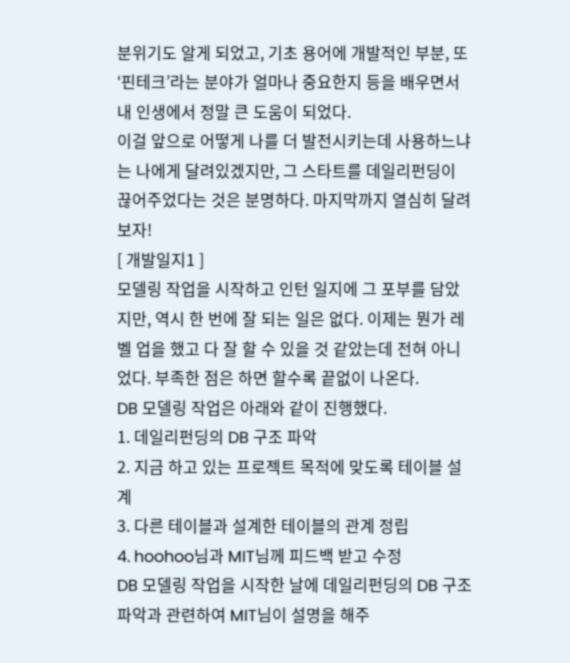분위기도 알게 되었고, 기초 용어에 개발적인 부분, 또 ‘핀테크’라는 분야가 얼마나 중요한지 등을 배우면서 내 인생에서 정말 큰 도움이 되었다.
이걸 앞으로 어떻게 나를 더 발전시키는데 사용하느냐는 나에게 달려있겠지만, 그 스타트를 데일리펀딩이 끊어주었다는 것은 분명하다. 마지막까지 열심히 달려보자!
[ 개발일지1 ]
모델링 작업을 시작하고 인턴 일지에 그 포부를 담았지만, 역시 한 번에 잘 되는 일은 없다. 이제는 뭔가 레벨 업을 했고 다 잘 할 수 있을 것 같았는데 전혀 아니었다. 부족한 점은 하면 할수록 끝없이 나온다.
DB 모델링 작업은 아래와 같이 진행했다.
1. 데일리펀딩의 DB 구조 파악
2. 지금 하고 있는 프로젝트 목적에 맞도록 테이블 설계
3. 다른 테이블과 설계한 테이블의 관계 정립
4. hoohoo님과 MIT님께 피드백 받고 수정
DB 모델링 작업을 시작한 날에 데일리펀딩의 DB 구조 파악과 관련하여 MIT님이 설명을 해주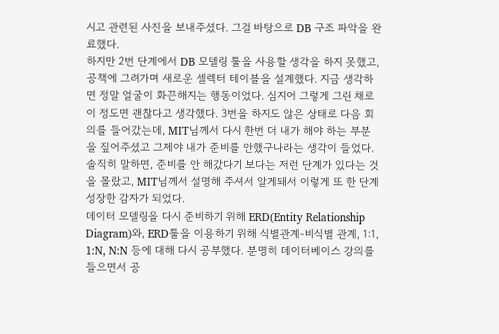시고 관련된 사진을 보내주셨다. 그걸 바탕으로 DB 구조 파악을 완료했다.
하지만 2번 단계에서 DB 모델링 툴을 사용할 생각을 하지 못했고, 공책에 그려가며 새로운 셀렉터 테이블을 설계했다. 지금 생각하면 정말 얼굴이 화끈해지는 행동이었다. 심지어 그렇게 그린 채로 이 정도면 괜찮다고 생각했다. 3번을 하지도 않은 상태로 다음 회의를 들어갔는데, MIT님께서 다시 한번 더 내가 해야 하는 부분을 짚어주셨고 그제야 내가 준비를 안했구나라는 생각이 들었다. 솔직히 말하면, 준비를 안 해갔다기 보다는 저런 단계가 있다는 것을 몰랐고, MIT님께서 설명해 주셔서 알게돼서 이렇게 또 한 단계 성장한 감자가 되었다.
데이터 모델링을 다시 준비하기 위해 ERD(Entity Relationship Diagram)와, ERD툴을 이용하기 위해 식별관계-비식별 관계, 1:1, 1:N, N:N 등에 대해 다시 공부했다. 분명히 데이터베이스 강의를 들으면서 공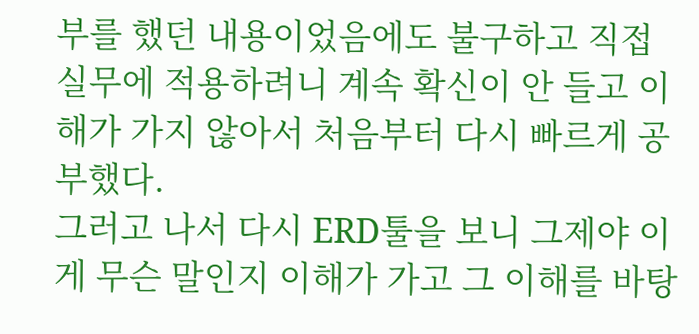부를 했던 내용이었음에도 불구하고 직접 실무에 적용하려니 계속 확신이 안 들고 이해가 가지 않아서 처음부터 다시 빠르게 공부했다.
그러고 나서 다시 ERD툴을 보니 그제야 이게 무슨 말인지 이해가 가고 그 이해를 바탕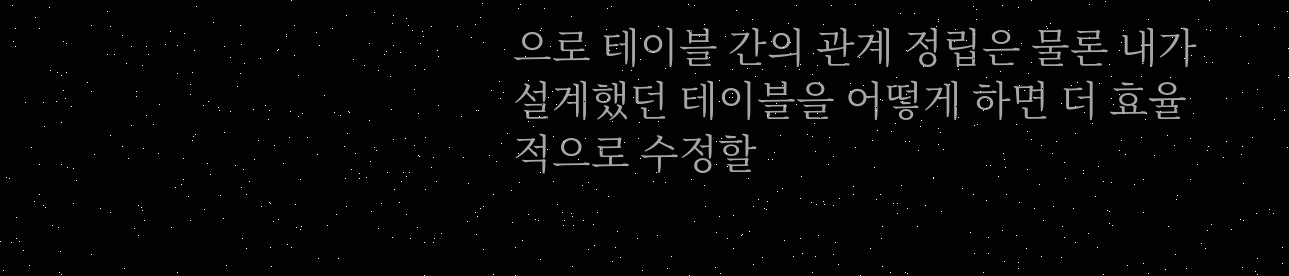으로 테이블 간의 관계 정립은 물론 내가 설계했던 테이블을 어떻게 하면 더 효율적으로 수정할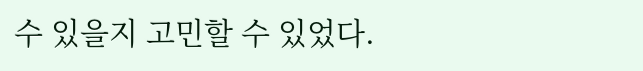수 있을지 고민할 수 있었다.